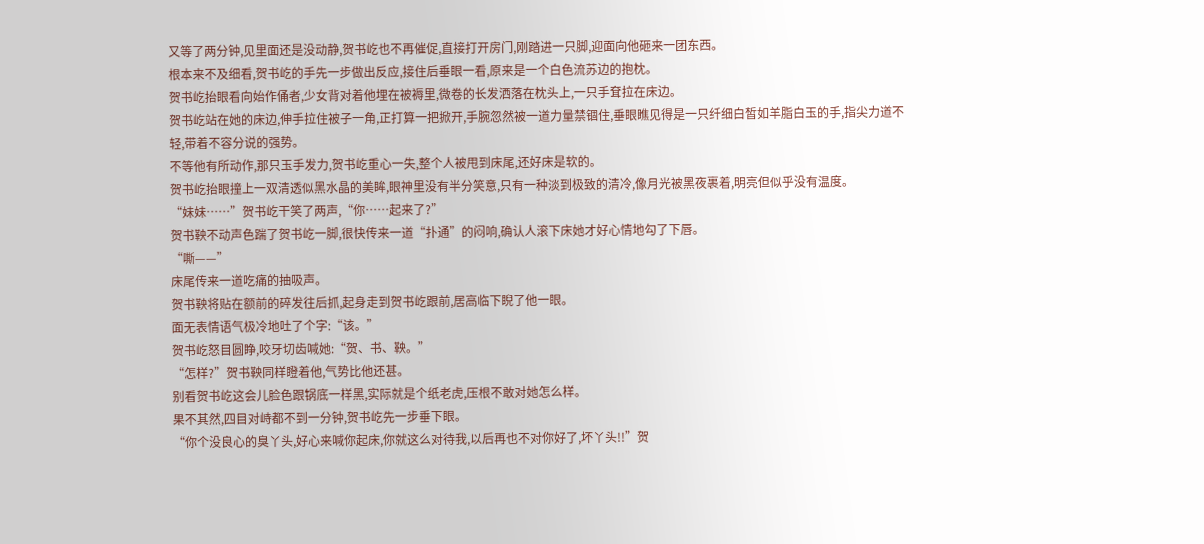又等了两分钟,见里面还是没动静,贺书屹也不再催促,直接打开房门,刚踏进一只脚,迎面向他砸来一团东西。
根本来不及细看,贺书屹的手先一步做出反应,接住后垂眼一看,原来是一个白色流苏边的抱枕。
贺书屹抬眼看向始作俑者,少女背对着他埋在被褥里,微卷的长发洒落在枕头上,一只手耷拉在床边。
贺书屹站在她的床边,伸手拉住被子一角,正打算一把掀开,手腕忽然被一道力量禁锢住,垂眼瞧见得是一只纤细白皙如羊脂白玉的手,指尖力道不轻,带着不容分说的强势。
不等他有所动作,那只玉手发力,贺书屹重心一失,整个人被甩到床尾,还好床是软的。
贺书屹抬眼撞上一双清透似黑水晶的美眸,眼神里没有半分笑意,只有一种淡到极致的清冷,像月光被黑夜裹着,明亮但似乎没有温度。
“妹妹……”贺书屹干笑了两声,“你……起来了?”
贺书鞅不动声色踹了贺书屹一脚,很快传来一道“扑通”的闷响,确认人滚下床她才好心情地勾了下唇。
“嘶——”
床尾传来一道吃痛的抽吸声。
贺书鞅将贴在额前的碎发往后抓,起身走到贺书屹跟前,居高临下睨了他一眼。
面无表情语气极冷地吐了个字:“该。”
贺书屹怒目圆睁,咬牙切齿喊她:“贺、书、鞅。”
“怎样?”贺书鞅同样瞪着他,气势比他还甚。
别看贺书屹这会儿脸色跟锅底一样黑,实际就是个纸老虎,压根不敢对她怎么样。
果不其然,四目对峙都不到一分钟,贺书屹先一步垂下眼。
“你个没良心的臭丫头,好心来喊你起床,你就这么对待我,以后再也不对你好了,坏丫头!!”贺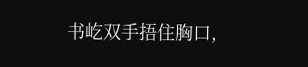书屹双手捂住胸口,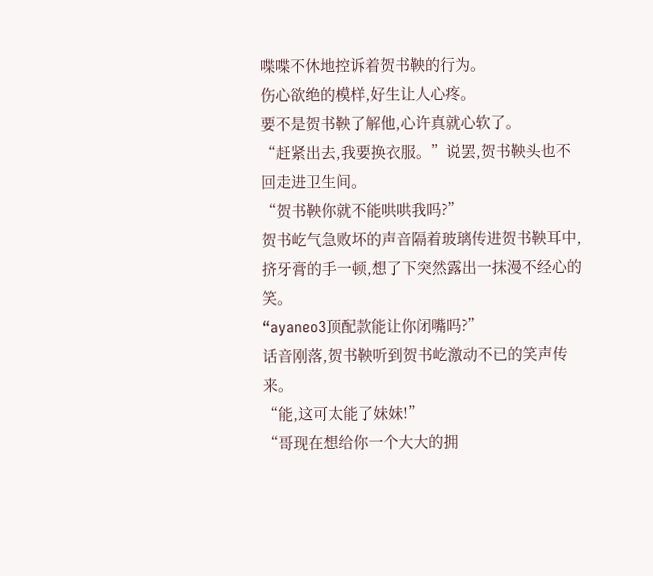喋喋不休地控诉着贺书鞅的行为。
伤心欲绝的模样,好生让人心疼。
要不是贺书鞅了解他,心许真就心软了。
“赶紧出去,我要换衣服。”说罢,贺书鞅头也不回走进卫生间。
“贺书鞅你就不能哄哄我吗?”
贺书屹气急败坏的声音隔着玻璃传进贺书鞅耳中,挤牙膏的手一顿,想了下突然露出一抹漫不经心的笑。
“ayaneo3顶配款能让你闭嘴吗?”
话音刚落,贺书鞅听到贺书屹激动不已的笑声传来。
“能,这可太能了妹妹!”
“哥现在想给你一个大大的拥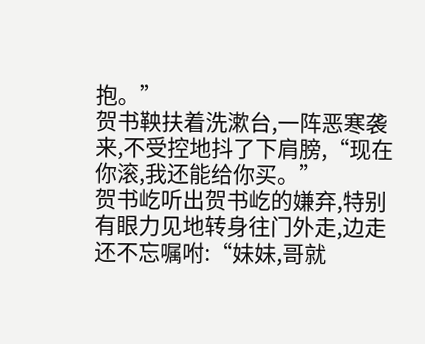抱。”
贺书鞅扶着洗漱台,一阵恶寒袭来,不受控地抖了下肩膀,“现在你滚,我还能给你买。”
贺书屹听出贺书屹的嫌弃,特别有眼力见地转身往门外走,边走还不忘嘱咐:“妹妹,哥就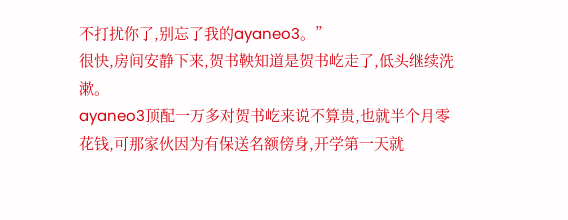不打扰你了,别忘了我的ayaneo3。”
很快,房间安静下来,贺书鞅知道是贺书屹走了,低头继续洗漱。
ayaneo3顶配一万多对贺书屹来说不算贵,也就半个月零花钱,可那家伙因为有保送名额傍身,开学第一天就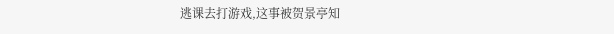逃课去打游戏,这事被贺景亭知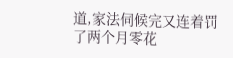道,家法伺候完又连着罚了两个月零花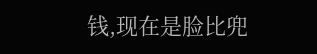钱,现在是脸比兜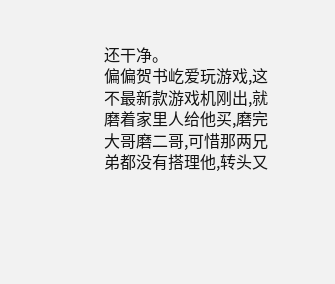还干净。
偏偏贺书屹爱玩游戏,这不最新款游戏机刚出,就磨着家里人给他买,磨完大哥磨二哥,可惜那两兄弟都没有搭理他,转头又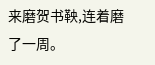来磨贺书鞅,连着磨了一周。